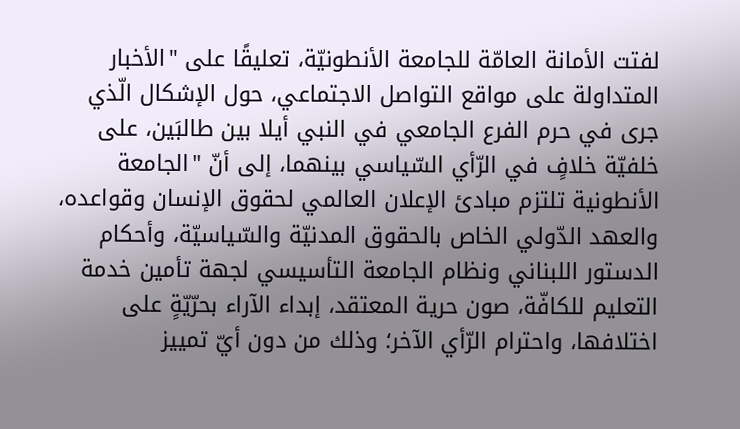لفتت الأمانة العامّة للجامعة الأنطونيّة، تعليقًا على "الأخبار المتداولة على مواقع التواصل الاجتماعي، حول الإشكال الّذي جرى في حرم الفرع الجامعي في النبي أيلا بين طالبَين، على خلفيّة خلافٍ في الرّأي السّياسي بينهما، إلى أنّ "الجامعة الأنطونية تلتزم مبادئ الإعلان العالمي لحقوق الإنسان وقواعده، والعهد الدّولي الخاص بالحقوق المدنيّة والسّياسيّة، وأحكام الدستور اللبناني ونظام الجامعة التأسيسي لجهة تأمين خدمة التعليم للكافّة، صون حرية المعتقد، إبداء الآراء بحرّيّةٍ على اختلافها، واحترام الرّأي الآخر؛ وذلك من دون أيّ تمييز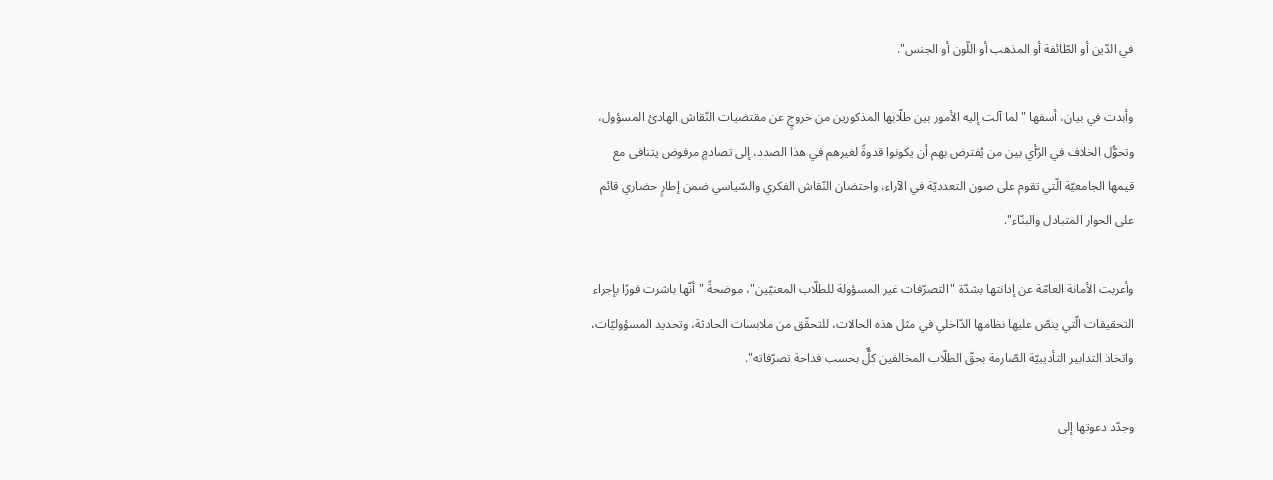في الدّين أو الطّائفة أو المذهب أو اللّون أو الجنس".

وأبدت في بيان، أسفها "لما آلت إليه الأمور بين طلّابها المذكورين من خروجٍ عن مقتضيات النّقاش الهادئ المسؤول، وتحوُّل الخلاف في الرّأي بين من يُفترض بهم أن يكونوا قدوةً لغيرهم في هذا الصدد، إلى تصادمٍ مرفوض يتنافى مع قيمها الجامعيّة الّتي تقوم على صون التعدديّة في الآراء، واحتضان النّقاش الفكري والسّياسي ضمن إطارٍ حضاري قائم على الحوار المتبادل والبنّاء".

وأعربت الأمانة العامّة عن إدانتها بشدّة "التصرّفات غير المسؤولة للطلّاب المعنيّين"، موضحةً "أنّها باشرت فورًا بإجراء التحقيقات الّتي ينصّ عليها نظامها الدّاخلي في مثل هذه الحالات، للتحقّق من ملابسات الحادثة، وتحديد المسؤوليّات، واتخاذ التدابير التأديبيّة الصّارمة بحقّ الطلّاب المخالفين كلٌّ بحسب فداحة تصرّفاته".

وجدّد دعوتها إلى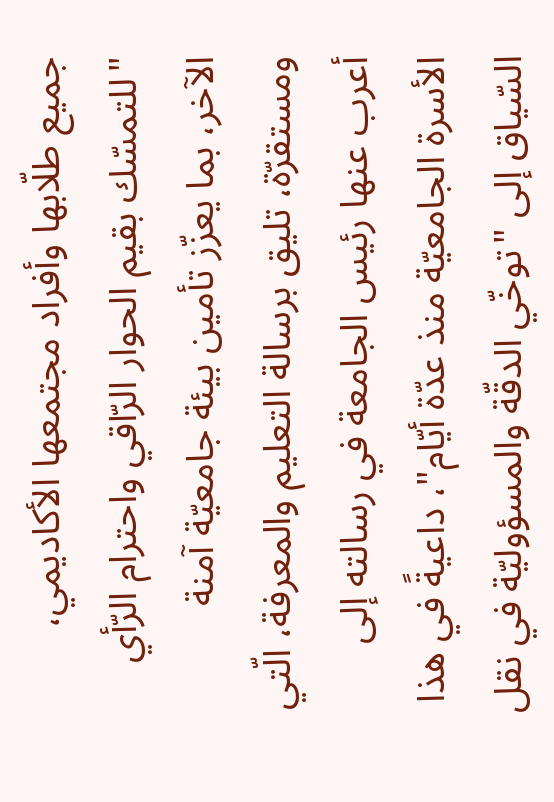جميع طلّابها وأفراد مجتمعها الأكاديمي، "للتمسّك بقيم الحوار الرّاقي واحترام الرّأي الآخر، بما يعزّز تأمين بيئة جامعيّة آمنة ومستقرّة، تليق برسالة التعليم والمعرفة، الّتي أعرب عنها رئيس الجامعة في رسالته إلى الأسرة الجامعيّة منذ عدّة أيّام"، داعيةً في هذا السّياق إلى "توخّي الدقّة والمسؤوليّة في نقل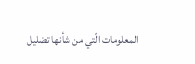المعلومات الّتي من شأنها تضليل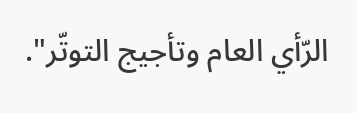الرّأي العام وتأجيج التوتّر".